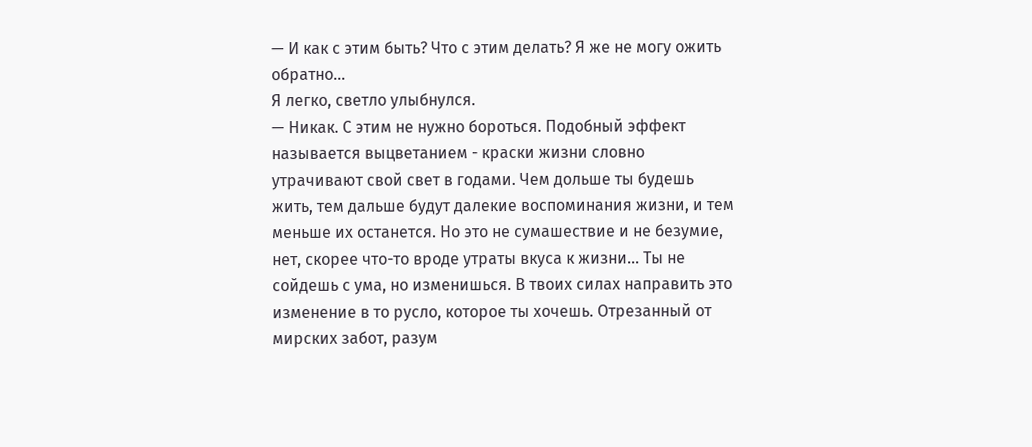— И как с этим быть? Что с этим делать? Я же не могу ожить обратно…
Я легко, светло улыбнулся.
— Никак. С этим не нужно бороться. Подобный эффект называется выцветанием - краски жизни словно утрачивают свой свет в годами. Чем дольше ты будешь жить, тем дальше будут далекие воспоминания жизни, и тем меньше их останется. Но это не сумашествие и не безумие, нет, скорее что-то вроде утраты вкуса к жизни… Ты не сойдешь с ума, но изменишься. В твоих силах направить это изменение в то русло, которое ты хочешь. Отрезанный от мирских забот, разум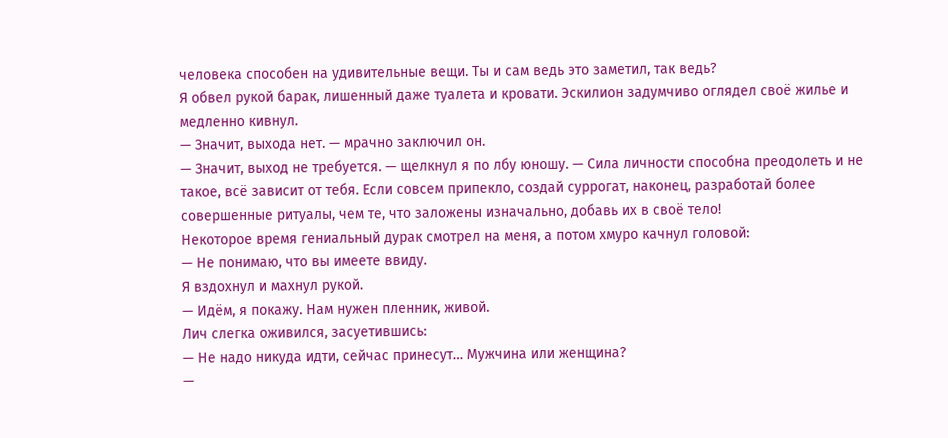человека способен на удивительные вещи. Ты и сам ведь это заметил, так ведь?
Я обвел рукой барак, лишенный даже туалета и кровати. Эскилион задумчиво оглядел своё жилье и медленно кивнул.
— Значит, выхода нет. — мрачно заключил он.
— Значит, выход не требуется. — щелкнул я по лбу юношу. — Сила личности способна преодолеть и не такое, всё зависит от тебя. Если совсем припекло, создай суррогат, наконец, разработай более совершенные ритуалы, чем те, что заложены изначально, добавь их в своё тело!
Некоторое время гениальный дурак смотрел на меня, а потом хмуро качнул головой:
— Не понимаю, что вы имеете ввиду.
Я вздохнул и махнул рукой.
— Идём, я покажу. Нам нужен пленник, живой.
Лич слегка оживился, засуетившись:
— Не надо никуда идти, сейчас принесут… Мужчина или женщина?
—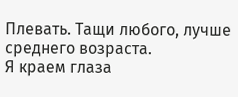Плевать. Тащи любого, лучше среднего возраста.
Я краем глаза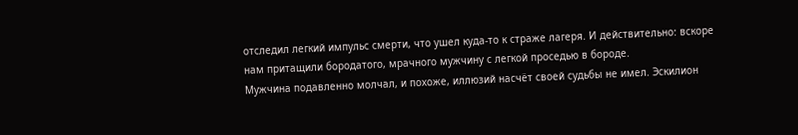отследил легкий импульс смерти, что ушел куда-то к страже лагеря. И действительно: вскоре нам притащили бородатого, мрачного мужчину с легкой проседью в бороде.
Мужчина подавленно молчал, и похоже, иллюзий насчёт своей судьбы не имел. Эскилион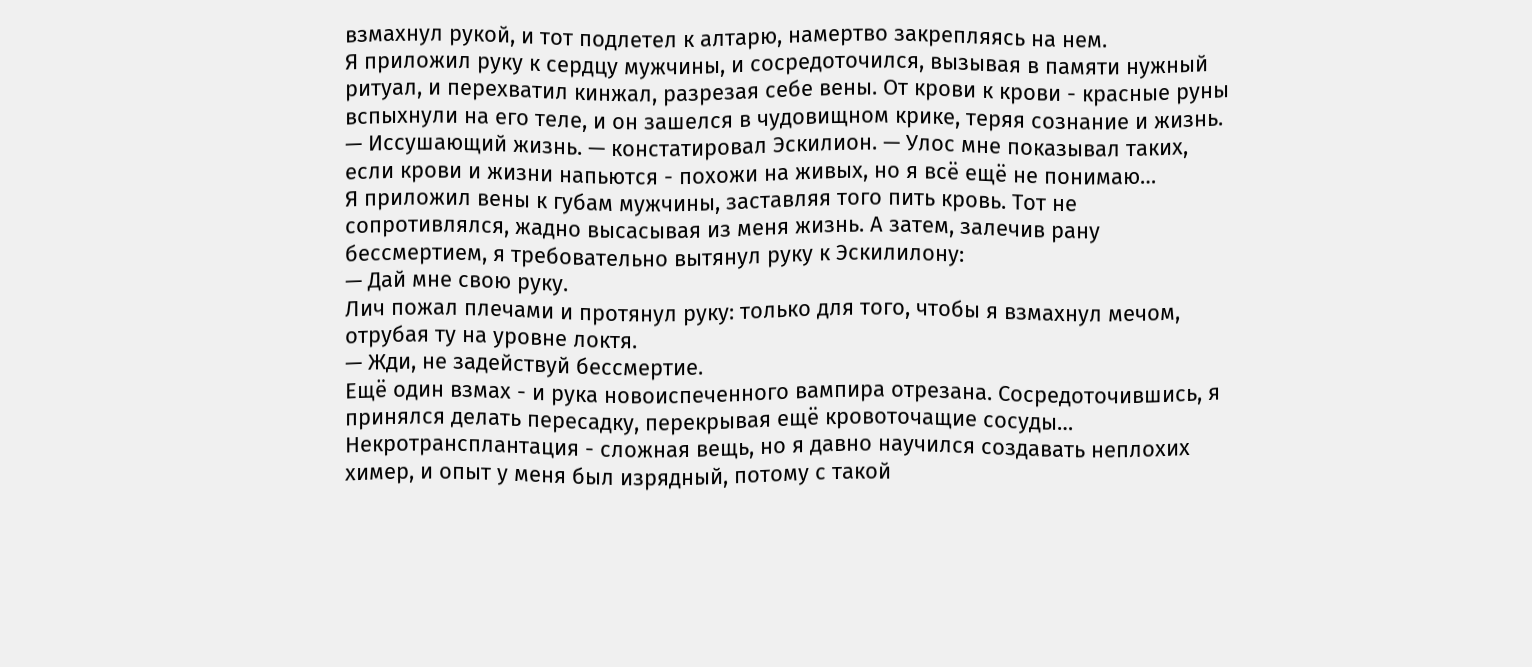взмахнул рукой, и тот подлетел к алтарю, намертво закрепляясь на нем.
Я приложил руку к сердцу мужчины, и сосредоточился, вызывая в памяти нужный ритуал, и перехватил кинжал, разрезая себе вены. От крови к крови - красные руны вспыхнули на его теле, и он зашелся в чудовищном крике, теряя сознание и жизнь.
— Иссушающий жизнь. — констатировал Эскилион. — Улос мне показывал таких, если крови и жизни напьются - похожи на живых, но я всё ещё не понимаю…
Я приложил вены к губам мужчины, заставляя того пить кровь. Тот не сопротивлялся, жадно высасывая из меня жизнь. А затем, залечив рану бессмертием, я требовательно вытянул руку к Эскилилону:
— Дай мне свою руку.
Лич пожал плечами и протянул руку: только для того, чтобы я взмахнул мечом, отрубая ту на уровне локтя.
— Жди, не задействуй бессмертие.
Ещё один взмах - и рука новоиспеченного вампира отрезана. Сосредоточившись, я принялся делать пересадку, перекрывая ещё кровоточащие сосуды… Некротрансплантация - сложная вещь, но я давно научился создавать неплохих химер, и опыт у меня был изрядный, потому с такой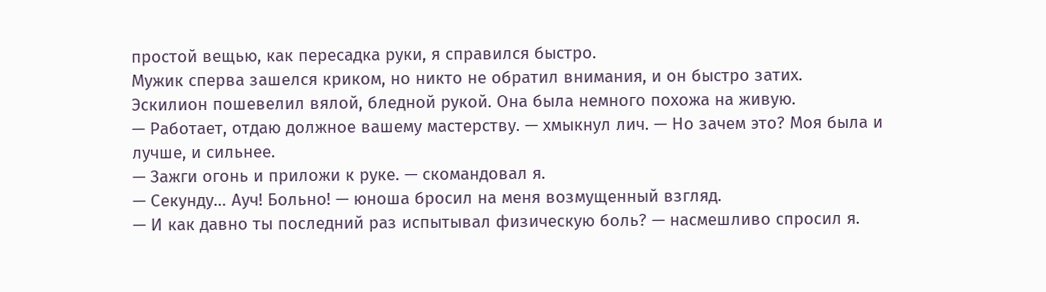простой вещью, как пересадка руки, я справился быстро.
Мужик сперва зашелся криком, но никто не обратил внимания, и он быстро затих.
Эскилион пошевелил вялой, бледной рукой. Она была немного похожа на живую.
— Работает, отдаю должное вашему мастерству. — хмыкнул лич. — Но зачем это? Моя была и лучше, и сильнее.
— Зажги огонь и приложи к руке. — скомандовал я.
— Секунду… Ауч! Больно! — юноша бросил на меня возмущенный взгляд.
— И как давно ты последний раз испытывал физическую боль? — насмешливо спросил я.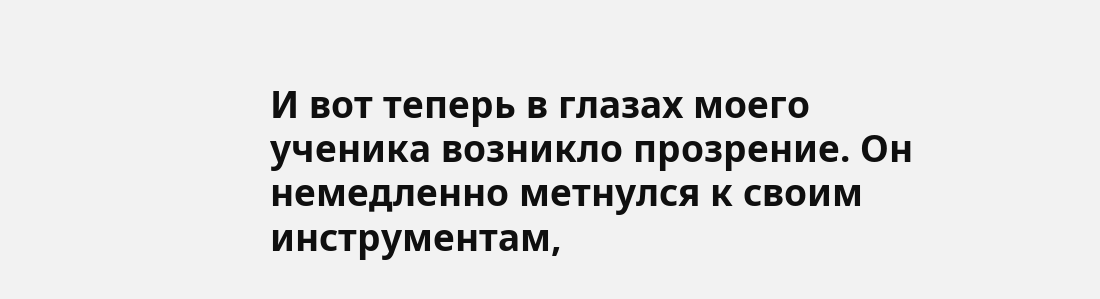И вот теперь в глазах моего ученика возникло прозрение. Он немедленно метнулся к своим инструментам,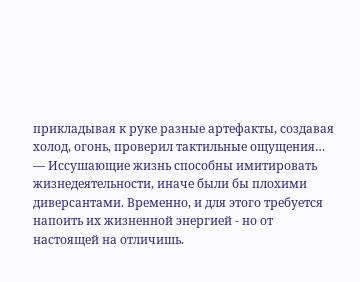прикладывая к руке разные артефакты, создавая холод, огонь, проверил тактильные ощущения…
— Иссушающие жизнь способны имитировать жизнедеятельности, иначе были бы плохими диверсантами. Временно, и для этого требуется напоить их жизненной энергией - но от настоящей на отличишь.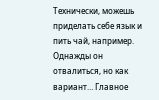Технически, можешь приделать себе язык и пить чай, например. Однажды он отвалиться, но как вариант… Главное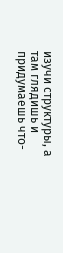изучи структуры, а там глядишь и придумаешь что-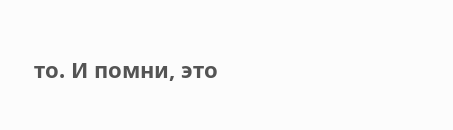то. И помни, это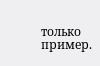только пример.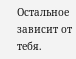Остальное зависит от тебя.